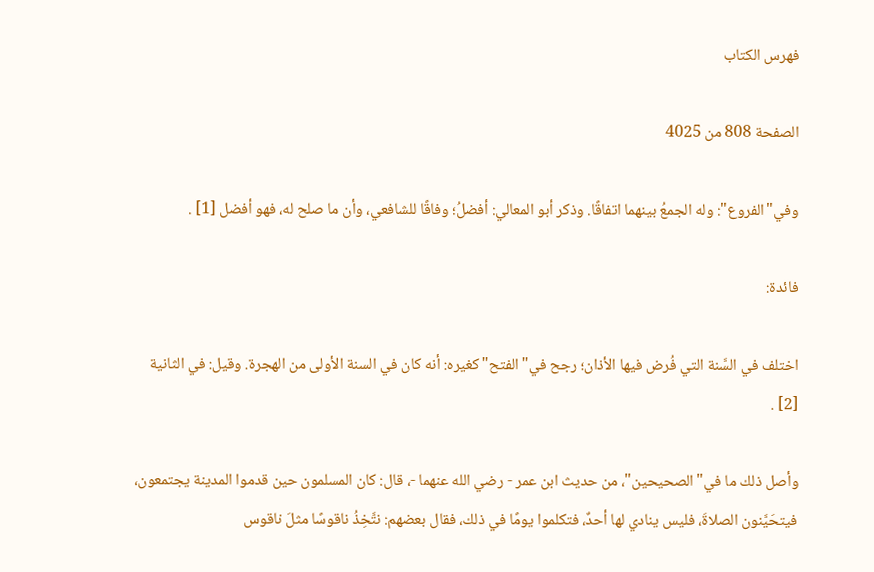فهرس الكتاب

الصفحة 808 من 4025

وفي"الفروع": وله الجمعُ بينهما اتفاقًا. وذكر أبو المعالي: أفضلُ؛ وفاقًا للشافعي، وأن ما صلح له، فهو أفضل [1] .

فائدة:

اختلف في السَّنة التي فُرض فيها الأذان؛ رجح في"الفتح"كغيره: أنه كان في السنة الأولى من الهجرة. وقيل: في الثانية [2] .

وأصل ذلك ما في"الصحيحين"، من حديث ابن عمر - رضي الله عنهما -، قال: كان المسلمون حين قدموا المدينة يجتمعون، فيتحَيَّنون الصلاةَ، فليس ينادي لها أحدٌ، فتكلموا يومًا في ذلك، فقال بعضهم: نتَّخِذُ ناقوسًا مثلَ ناقوس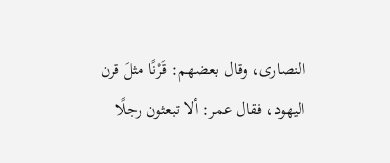النصارى، وقال بعضهم: قَرْنًا مثلَ قرن اليهود، فقال عمر: ألا تبعثون رجلًا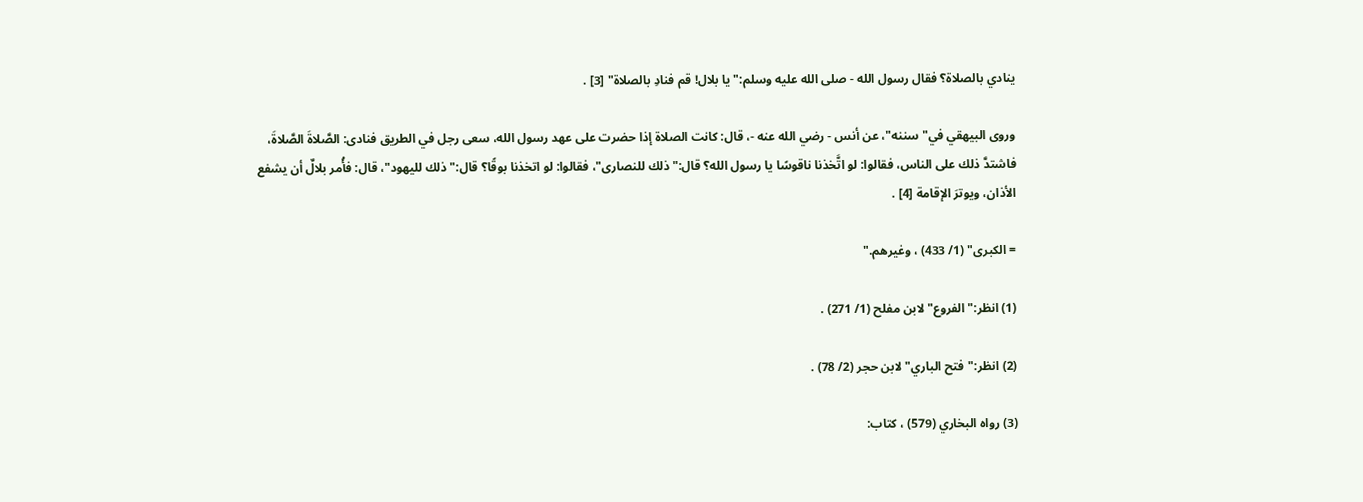ينادي بالصلاة؟ فقال رسول الله - صلى الله عليه وسلم:"يا بلال! قم فنادِ بالصلاة" [3] .

وروى البيهقي في"سننه"، عن أنس - رضي الله عنه -، قال: كانت الصلاة إذا حضرت على عهد رسول الله، سعى رجل في الطريق فنادى: الصَّلاةَ الصَّلاةَ، فاشتدَّ ذلك على الناس، فقالوا: لو اتَّخذنا ناقوسًا يا رسول الله؟ قال:"ذلك للنصارى"، فقالوا: لو اتخذنا بوقًا؟ قال:"ذلك لليهود"، قال: فأُمر بلالٌ أن يشفع الأذان، ويوترَ الإقامة [4] .

= الكبرى" (1/ 433) ، وغيرهم."

(1) انظر:"الفروع"لابن مفلح (1/ 271) .

(2) انظر:"فتح الباري"لابن حجر (2/ 78) .

(3) رواه البخاري (579) ، كتاب: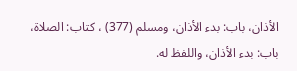الأذان، باب: بدء الأذان، ومسلم (377) ، كتاب: الصلاة، باب: بدء الأذان، واللفظ له.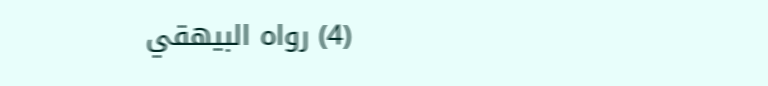(4) رواه البيهقي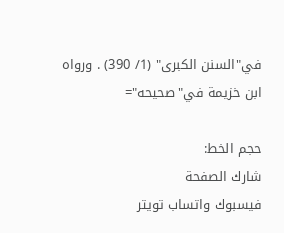في"السنن الكبرى" (1/ 390) . ورواه ابن خزيمة في"صحيحه"=

حجم الخط:
شارك الصفحة
فيسبوك واتساب تويتر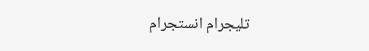تليجرام انستجرام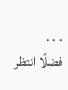. . .
فضلًا انتظر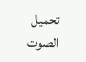تحميل الصوت